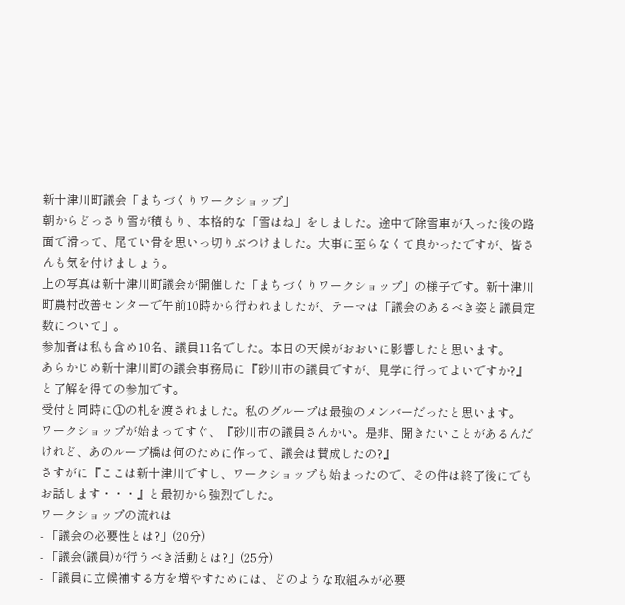新十津川町議会「まちづくりワークショップ」
朝からどっさり雪が積もり、本格的な「雪はね」をしました。途中で除雪車が入った後の路面で滑って、尾てい骨を思いっ切りぶつけました。大事に至らなくて良かったですが、皆さんも気を付けましょう。
上の写真は新十津川町議会が開催した「まちづくりワークショップ」の様子です。新十津川町農村改善センターで午前10時から行われましたが、テーマは「議会のあるべき姿と議員定数について」。
参加者は私も含め10名、議員11名でした。本日の天候がおおいに影響したと思います。
あらかじめ新十津川町の議会事務局に『砂川市の議員ですが、見学に行ってよいですか?』と了解を得ての参加です。
受付と同時に①の札を渡されました。私のグループは最強のメンバーだったと思います。
ワークショップが始まってすぐ、『砂川市の議員さんかい。是非、聞きたいことがあるんだけれど、あのループ橋は何のために作って、議会は賛成したの?』
さすがに『ここは新十津川ですし、ワークショップも始まったので、その件は終了後にでもお話します・・・』と最初から強烈でした。
ワークショップの流れは
- 「議会の必要性とは?」(20分)
- 「議会(議員)が行うべき活動とは?」(25分)
- 「議員に立候補する方を増やすためには、どのような取組みが必要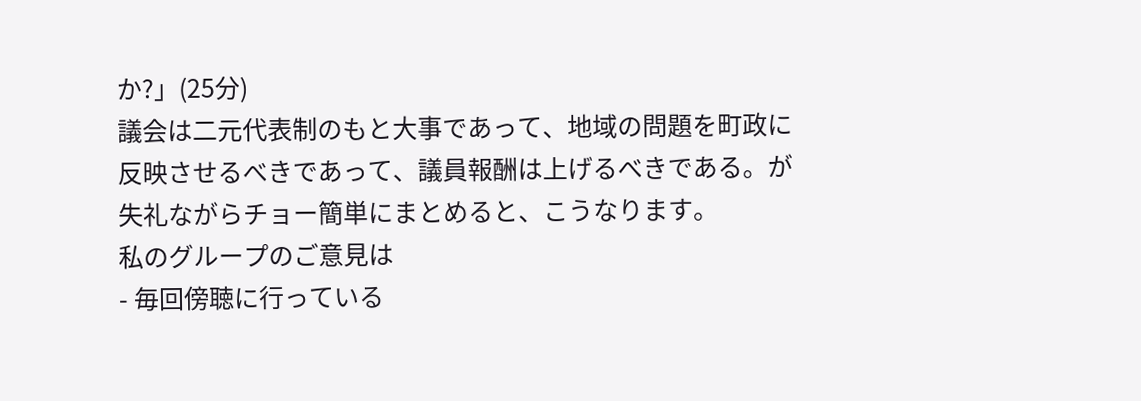か?」(25分)
議会は二元代表制のもと大事であって、地域の問題を町政に反映させるべきであって、議員報酬は上げるべきである。が失礼ながらチョー簡単にまとめると、こうなります。
私のグループのご意見は
- 毎回傍聴に行っている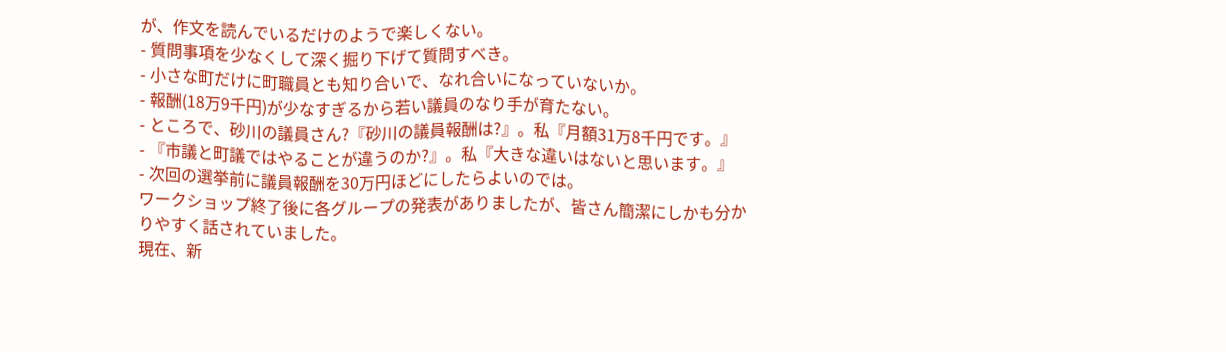が、作文を読んでいるだけのようで楽しくない。
- 質問事項を少なくして深く掘り下げて質問すべき。
- 小さな町だけに町職員とも知り合いで、なれ合いになっていないか。
- 報酬(18万9千円)が少なすぎるから若い議員のなり手が育たない。
- ところで、砂川の議員さん?『砂川の議員報酬は?』。私『月額31万8千円です。』
- 『市議と町議ではやることが違うのか?』。私『大きな違いはないと思います。』
- 次回の選挙前に議員報酬を30万円ほどにしたらよいのでは。
ワークショップ終了後に各グループの発表がありましたが、皆さん簡潔にしかも分かりやすく話されていました。
現在、新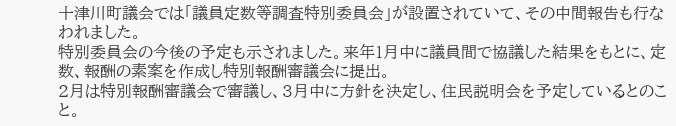十津川町議会では「議員定数等調査特別委員会」が設置されていて、その中間報告も行なわれました。
特別委員会の今後の予定も示されました。来年1月中に議員間で協議した結果をもとに、定数、報酬の素案を作成し特別報酬審議会に提出。
2月は特別報酬審議会で審議し、3月中に方針を決定し、住民説明会を予定しているとのこと。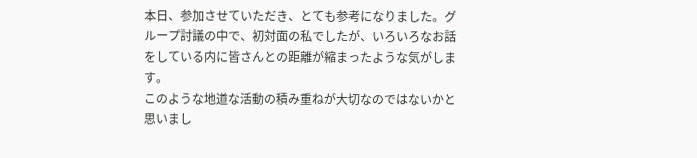本日、参加させていただき、とても参考になりました。グループ討議の中で、初対面の私でしたが、いろいろなお話をしている内に皆さんとの距離が縮まったような気がします。
このような地道な活動の積み重ねが大切なのではないかと思いまし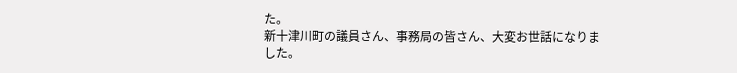た。
新十津川町の議員さん、事務局の皆さん、大変お世話になりました。